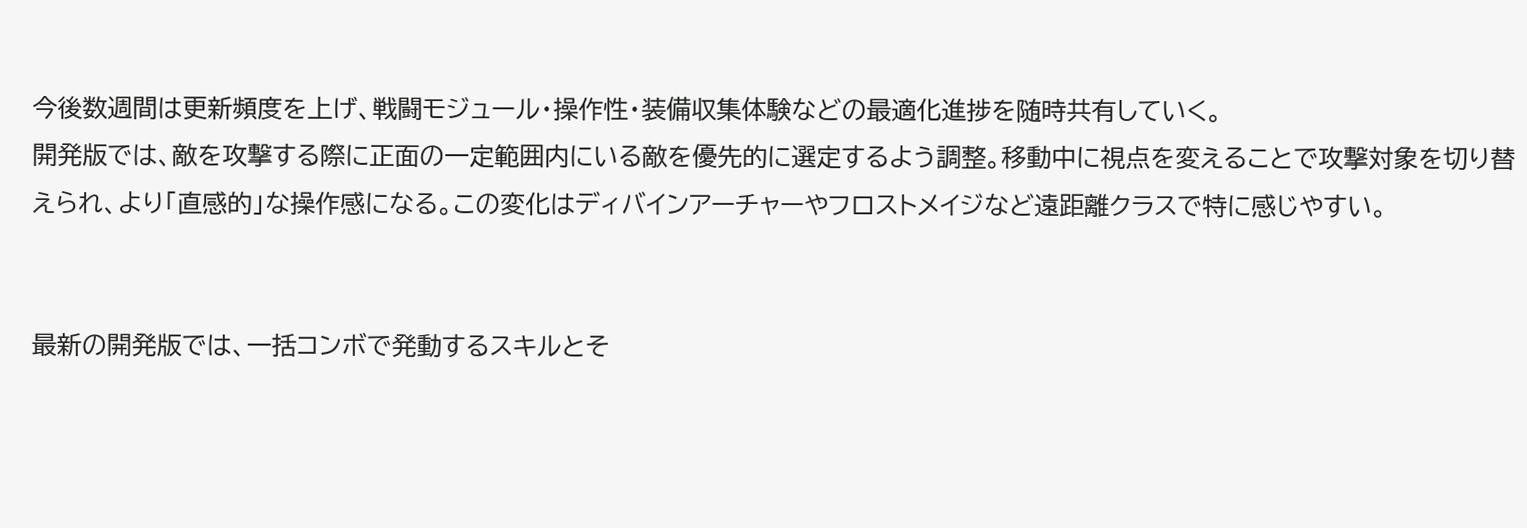今後数週間は更新頻度を上げ、戦闘モジュール・操作性・装備収集体験などの最適化進捗を随時共有していく。
開発版では、敵を攻撃する際に正面の一定範囲内にいる敵を優先的に選定するよう調整。移動中に視点を変えることで攻撃対象を切り替えられ、より「直感的」な操作感になる。この変化はディバインアーチャーやフロストメイジなど遠距離クラスで特に感じやすい。


最新の開発版では、一括コンボで発動するスキルとそ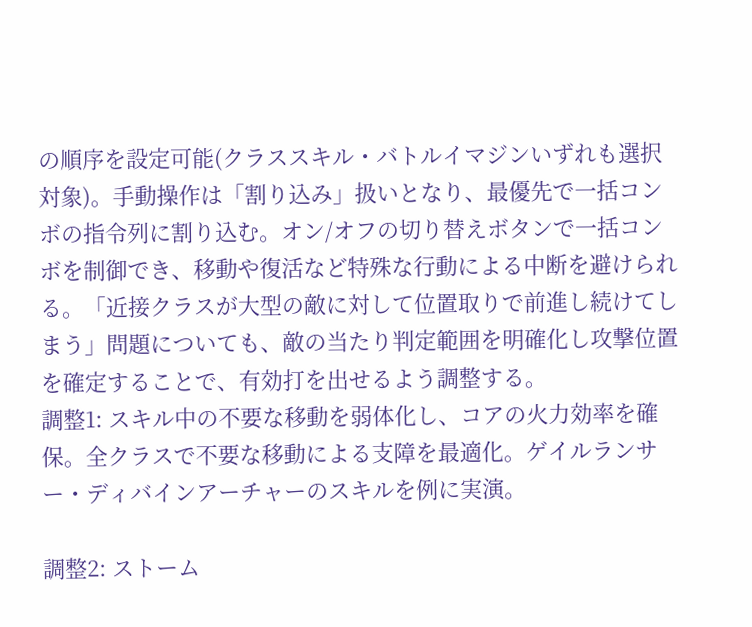の順序を設定可能(クラススキル・バトルイマジンいずれも選択対象)。手動操作は「割り込み」扱いとなり、最優先で一括コンボの指令列に割り込む。オン/オフの切り替えボタンで一括コンボを制御でき、移動や復活など特殊な行動による中断を避けられる。「近接クラスが大型の敵に対して位置取りで前進し続けてしまう」問題についても、敵の当たり判定範囲を明確化し攻撃位置を確定することで、有効打を出せるよう調整する。
調整1: スキル中の不要な移動を弱体化し、コアの火力効率を確保。全クラスで不要な移動による支障を最適化。ゲイルランサー・ディバインアーチャーのスキルを例に実演。

調整2: ストーム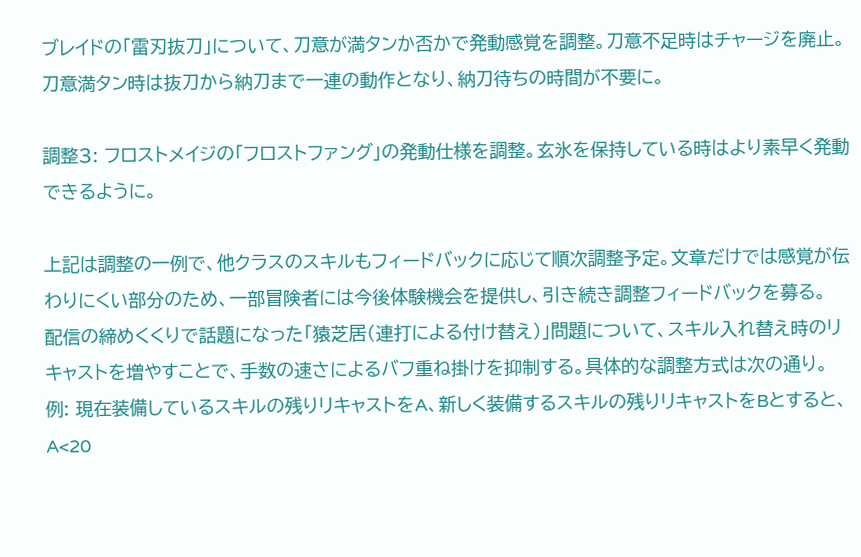ブレイドの「雷刃抜刀」について、刀意が満タンか否かで発動感覚を調整。刀意不足時はチャージを廃止。刀意満タン時は抜刀から納刀まで一連の動作となり、納刀待ちの時間が不要に。

調整3: フロストメイジの「フロストファング」の発動仕様を調整。玄氷を保持している時はより素早く発動できるように。

上記は調整の一例で、他クラスのスキルもフィードバックに応じて順次調整予定。文章だけでは感覚が伝わりにくい部分のため、一部冒険者には今後体験機会を提供し、引き続き調整フィードバックを募る。
配信の締めくくりで話題になった「猿芝居(連打による付け替え)」問題について、スキル入れ替え時のリキャストを増やすことで、手数の速さによるバフ重ね掛けを抑制する。具体的な調整方式は次の通り。
例: 現在装備しているスキルの残りリキャストをA、新しく装備するスキルの残りリキャストをBとすると、A<20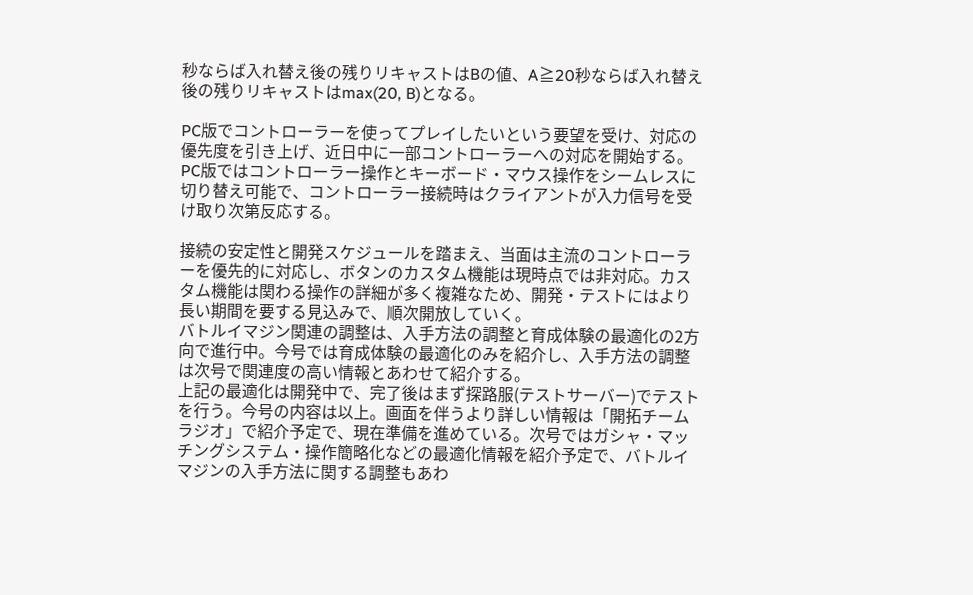秒ならば入れ替え後の残りリキャストはBの値、A≧20秒ならば入れ替え後の残りリキャストはmax(20, B)となる。

PC版でコントローラーを使ってプレイしたいという要望を受け、対応の優先度を引き上げ、近日中に一部コントローラーへの対応を開始する。PC版ではコントローラー操作とキーボード・マウス操作をシームレスに切り替え可能で、コントローラー接続時はクライアントが入力信号を受け取り次第反応する。

接続の安定性と開発スケジュールを踏まえ、当面は主流のコントローラーを優先的に対応し、ボタンのカスタム機能は現時点では非対応。カスタム機能は関わる操作の詳細が多く複雑なため、開発・テストにはより長い期間を要する見込みで、順次開放していく。
バトルイマジン関連の調整は、入手方法の調整と育成体験の最適化の2方向で進行中。今号では育成体験の最適化のみを紹介し、入手方法の調整は次号で関連度の高い情報とあわせて紹介する。
上記の最適化は開発中で、完了後はまず探路服(テストサーバー)でテストを行う。今号の内容は以上。画面を伴うより詳しい情報は「開拓チームラジオ」で紹介予定で、現在準備を進めている。次号ではガシャ・マッチングシステム・操作簡略化などの最適化情報を紹介予定で、バトルイマジンの入手方法に関する調整もあわ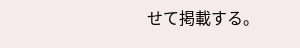せて掲載する。